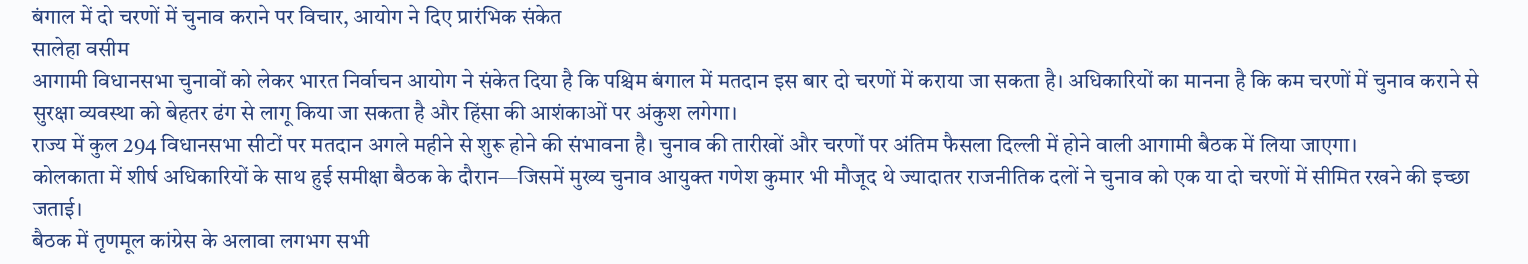बंगाल में दो चरणों में चुनाव कराने पर विचार, आयोग ने दिए प्रारंभिक संकेत
सालेहा वसीम
आगामी विधानसभा चुनावों को लेकर भारत निर्वाचन आयोग ने संकेत दिया है कि पश्चिम बंगाल में मतदान इस बार दो चरणों में कराया जा सकता है। अधिकारियों का मानना है कि कम चरणों में चुनाव कराने से सुरक्षा व्यवस्था को बेहतर ढंग से लागू किया जा सकता है और हिंसा की आशंकाओं पर अंकुश लगेगा।
राज्य में कुल 294 विधानसभा सीटों पर मतदान अगले महीने से शुरू होने की संभावना है। चुनाव की तारीखों और चरणों पर अंतिम फैसला दिल्ली में होने वाली आगामी बैठक में लिया जाएगा।
कोलकाता में शीर्ष अधिकारियों के साथ हुई समीक्षा बैठक के दौरान—जिसमें मुख्य चुनाव आयुक्त गणेश कुमार भी मौजूद थे ज्यादातर राजनीतिक दलों ने चुनाव को एक या दो चरणों में सीमित रखने की इच्छा जताई।
बैठक में तृणमूल कांग्रेस के अलावा लगभग सभी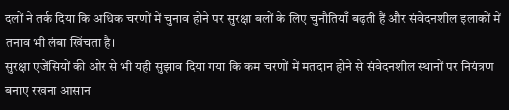दलों ने तर्क दिया कि अधिक चरणों में चुनाव होने पर सुरक्षा बलों के लिए चुनौतियाँ बढ़ती हैं और संवेदनशील इलाकों में तनाव भी लंबा खिंचता है।
सुरक्षा एजेंसियों की ओर से भी यही सुझाव दिया गया कि कम चरणों में मतदान होने से संवेदनशील स्थानों पर नियंत्रण बनाए रखना आसान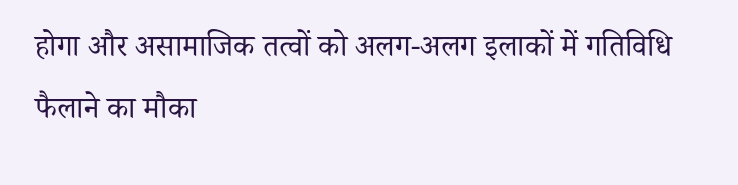होगा और असामाजिक तत्वों को अलग-अलग इलाकों में गतिविधि फैलाने का मौका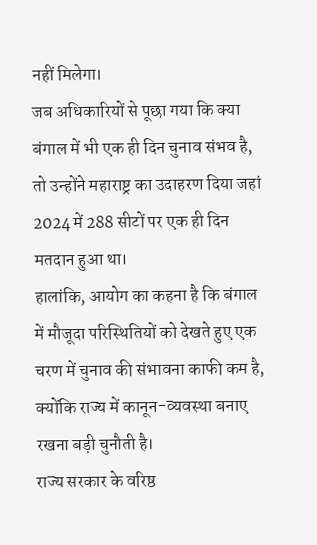नहीं मिलेगा।
जब अधिकारियों से पूछा गया कि क्या बंगाल में भी एक ही दिन चुनाव संभव है, तो उन्होंने महाराष्ट्र का उदाहरण दिया जहां 2024 में 288 सीटों पर एक ही दिन मतदान हुआ था।
हालांकि, आयोग का कहना है कि बंगाल में मौजूदा परिस्थितियों को देखते हुए एक चरण में चुनाव की संभावना काफी कम है, क्योंकि राज्य में कानून-व्यवस्था बनाए रखना बड़ी चुनौती है।
राज्य सरकार के वरिष्ठ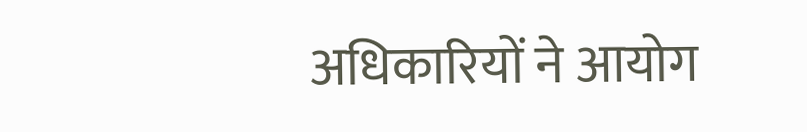अधिकारियों ने आयोग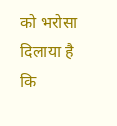को भरोसा दिलाया है कि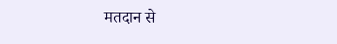मतदान से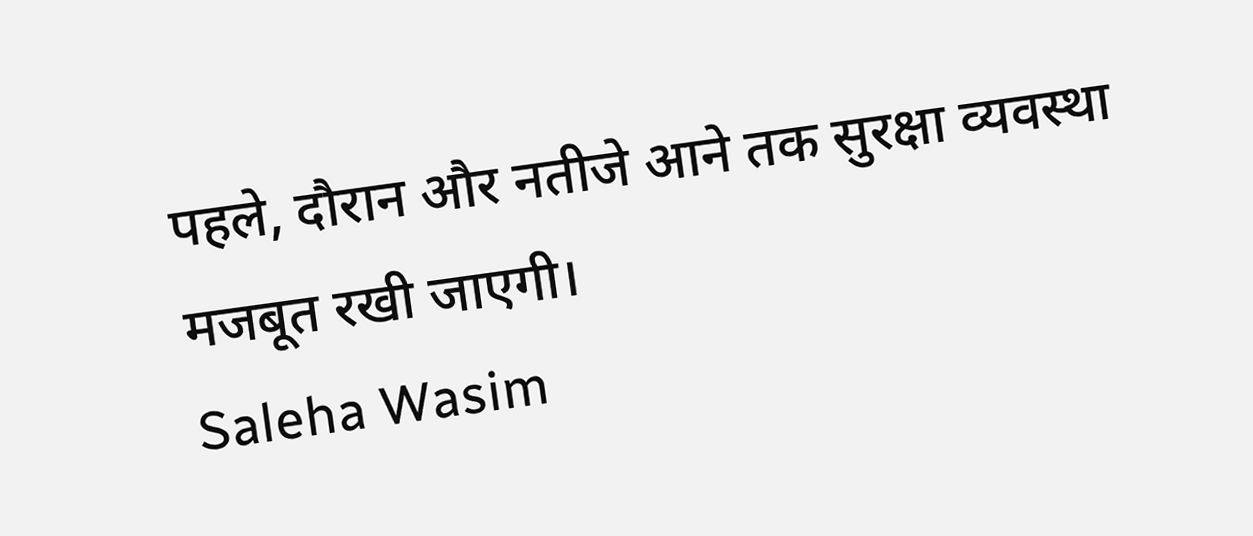पहले, दौरान और नतीजे आने तक सुरक्षा व्यवस्था मजबूत रखी जाएगी।
Saleha Wasim